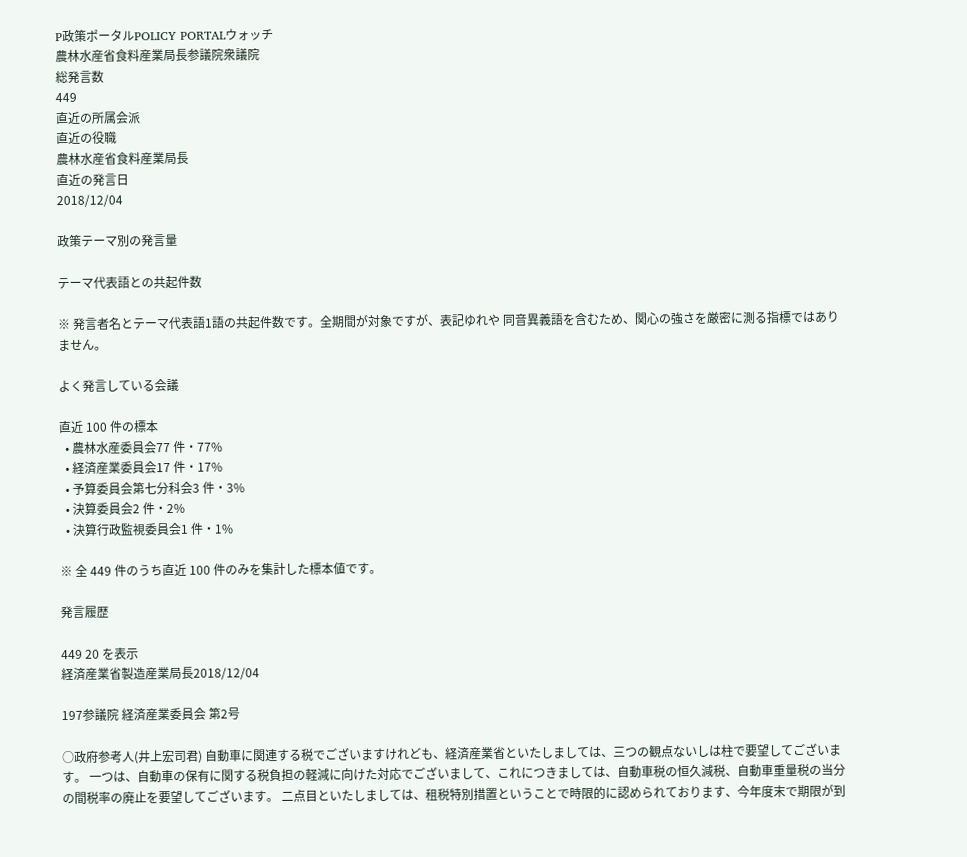P政策ポータルPOLICY PORTALウォッチ
農林水産省食料産業局長参議院衆議院
総発言数
449
直近の所属会派
直近の役職
農林水産省食料産業局長
直近の発言日
2018/12/04

政策テーマ別の発言量

テーマ代表語との共起件数

※ 発言者名とテーマ代表語1語の共起件数です。全期間が対象ですが、表記ゆれや 同音異義語を含むため、関心の強さを厳密に測る指標ではありません。

よく発言している会議

直近 100 件の標本
  • 農林水産委員会77 件・77%
  • 経済産業委員会17 件・17%
  • 予算委員会第七分科会3 件・3%
  • 決算委員会2 件・2%
  • 決算行政監視委員会1 件・1%

※ 全 449 件のうち直近 100 件のみを集計した標本値です。

発言履歴

449 20 を表示
経済産業省製造産業局長2018/12/04

197参議院 経済産業委員会 第2号

○政府参考人(井上宏司君) 自動車に関連する税でございますけれども、経済産業省といたしましては、三つの観点ないしは柱で要望してございます。 一つは、自動車の保有に関する税負担の軽減に向けた対応でございまして、これにつきましては、自動車税の恒久減税、自動車重量税の当分の間税率の廃止を要望してございます。 二点目といたしましては、租税特別措置ということで時限的に認められております、今年度末で期限が到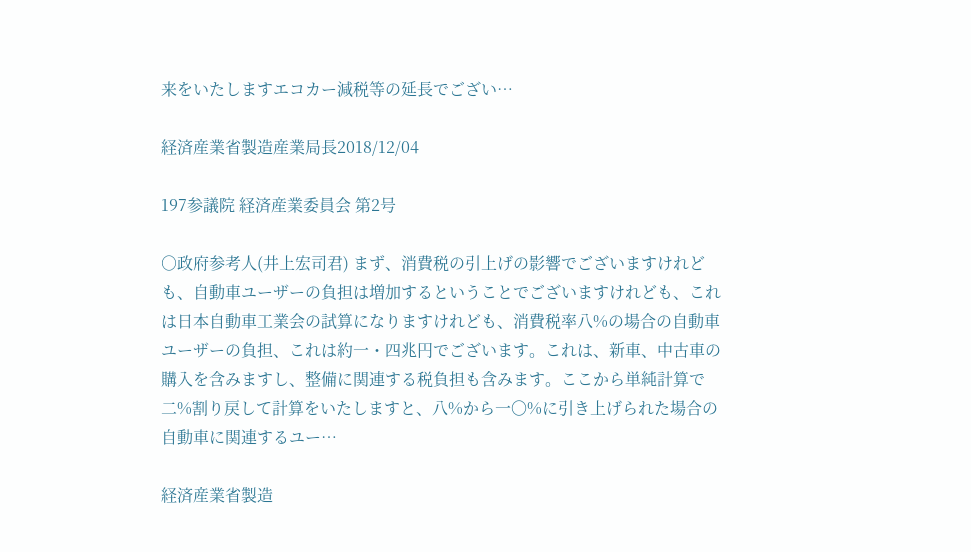来をいたしますエコカー減税等の延長でござい…

経済産業省製造産業局長2018/12/04

197参議院 経済産業委員会 第2号

○政府参考人(井上宏司君) まず、消費税の引上げの影響でございますけれども、自動車ユーザーの負担は増加するということでございますけれども、これは日本自動車工業会の試算になりますけれども、消費税率八%の場合の自動車ユーザーの負担、これは約一・四兆円でございます。これは、新車、中古車の購入を含みますし、整備に関連する税負担も含みます。ここから単純計算で二%割り戻して計算をいたしますと、八%から一〇%に引き上げられた場合の自動車に関連するユー…

経済産業省製造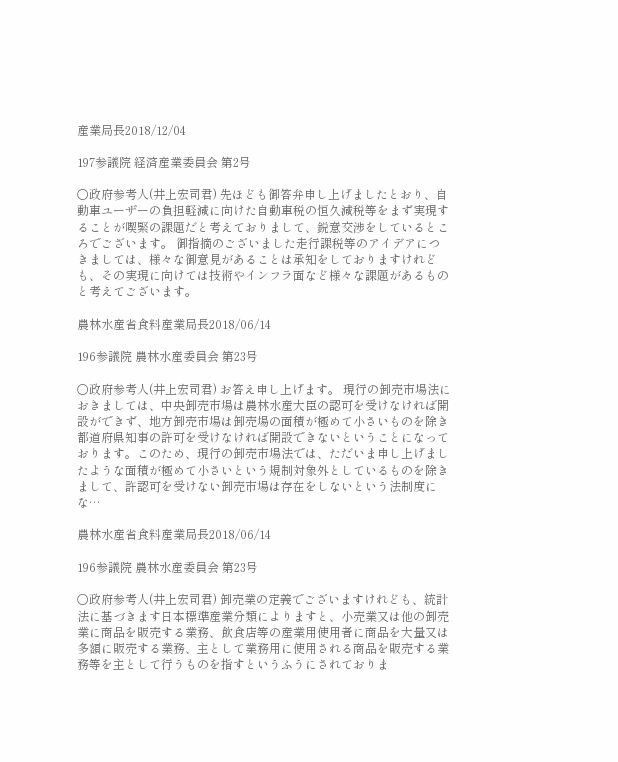産業局長2018/12/04

197参議院 経済産業委員会 第2号

○政府参考人(井上宏司君) 先ほども御答弁申し上げましたとおり、自動車ユーザーの負担軽減に向けた自動車税の恒久減税等をまず実現することが喫緊の課題だと考えておりまして、鋭意交渉をしているところでございます。 御指摘のございました走行課税等のアイデアにつきましては、様々な御意見があることは承知をしておりますけれども、その実現に向けては技術やインフラ面など様々な課題があるものと考えてございます。

農林水産省食料産業局長2018/06/14

196参議院 農林水産委員会 第23号

○政府参考人(井上宏司君) お答え申し上げます。 現行の卸売市場法におきましては、中央卸売市場は農林水産大臣の認可を受けなければ開設ができず、地方卸売市場は卸売場の面積が極めて小さいものを除き都道府県知事の許可を受けなければ開設できないということになっております。このため、現行の卸売市場法では、ただいま申し上げましたような面積が極めて小さいという規制対象外としているものを除きまして、許認可を受けない卸売市場は存在をしないという法制度にな…

農林水産省食料産業局長2018/06/14

196参議院 農林水産委員会 第23号

○政府参考人(井上宏司君) 卸売業の定義でございますけれども、統計法に基づきます日本標準産業分類によりますと、小売業又は他の卸売業に商品を販売する業務、飲食店等の産業用使用者に商品を大量又は多額に販売する業務、主として業務用に使用される商品を販売する業務等を主として行うものを指すというふうにされておりま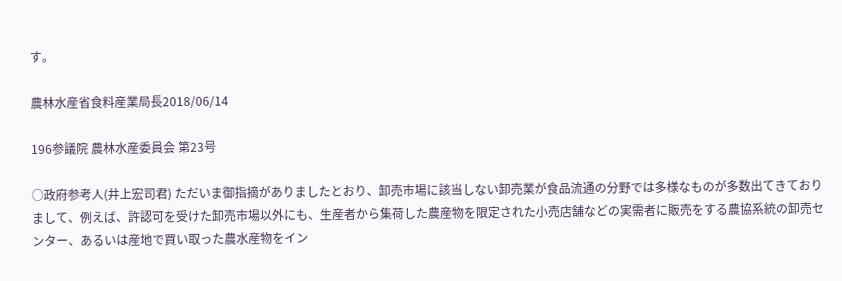す。

農林水産省食料産業局長2018/06/14

196参議院 農林水産委員会 第23号

○政府参考人(井上宏司君) ただいま御指摘がありましたとおり、卸売市場に該当しない卸売業が食品流通の分野では多様なものが多数出てきておりまして、例えば、許認可を受けた卸売市場以外にも、生産者から集荷した農産物を限定された小売店舗などの実需者に販売をする農協系統の卸売センター、あるいは産地で買い取った農水産物をイン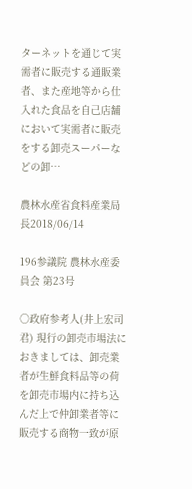ターネットを通じて実需者に販売する通販業者、また産地等から仕入れた食品を自己店舗において実需者に販売をする卸売スーパーなどの卸…

農林水産省食料産業局長2018/06/14

196参議院 農林水産委員会 第23号

○政府参考人(井上宏司君) 現行の卸売市場法におきましては、卸売業者が生鮮食料品等の荷を卸売市場内に持ち込んだ上で仲卸業者等に販売する商物一致が原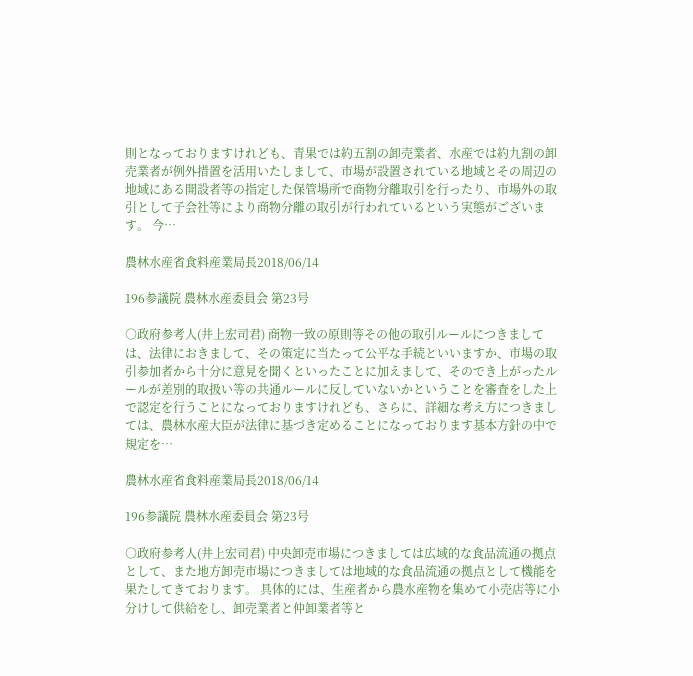則となっておりますけれども、青果では約五割の卸売業者、水産では約九割の卸売業者が例外措置を活用いたしまして、市場が設置されている地域とその周辺の地域にある開設者等の指定した保管場所で商物分離取引を行ったり、市場外の取引として子会社等により商物分離の取引が行われているという実態がございます。 今…

農林水産省食料産業局長2018/06/14

196参議院 農林水産委員会 第23号

○政府参考人(井上宏司君) 商物一致の原則等その他の取引ルールにつきましては、法律におきまして、その策定に当たって公平な手続といいますか、市場の取引参加者から十分に意見を聞くといったことに加えまして、そのでき上がったルールが差別的取扱い等の共通ルールに反していないかということを審査をした上で認定を行うことになっておりますけれども、さらに、詳細な考え方につきましては、農林水産大臣が法律に基づき定めることになっております基本方針の中で規定を…

農林水産省食料産業局長2018/06/14

196参議院 農林水産委員会 第23号

○政府参考人(井上宏司君) 中央卸売市場につきましては広域的な食品流通の拠点として、また地方卸売市場につきましては地域的な食品流通の拠点として機能を果たしてきております。 具体的には、生産者から農水産物を集めて小売店等に小分けして供給をし、卸売業者と仲卸業者等と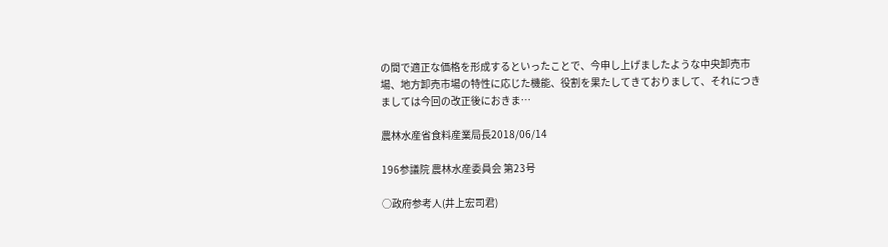の間で適正な価格を形成するといったことで、今申し上げましたような中央卸売市場、地方卸売市場の特性に応じた機能、役割を果たしてきておりまして、それにつきましては今回の改正後におきま…

農林水産省食料産業局長2018/06/14

196参議院 農林水産委員会 第23号

○政府参考人(井上宏司君)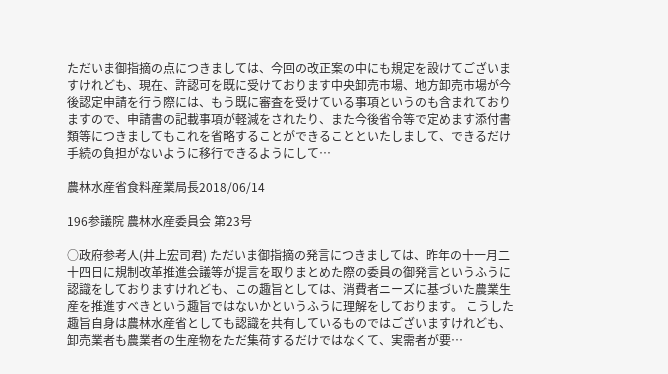ただいま御指摘の点につきましては、今回の改正案の中にも規定を設けてございますけれども、現在、許認可を既に受けております中央卸売市場、地方卸売市場が今後認定申請を行う際には、もう既に審査を受けている事項というのも含まれておりますので、申請書の記載事項が軽減をされたり、また今後省令等で定めます添付書類等につきましてもこれを省略することができることといたしまして、できるだけ手続の負担がないように移行できるようにして…

農林水産省食料産業局長2018/06/14

196参議院 農林水産委員会 第23号

○政府参考人(井上宏司君) ただいま御指摘の発言につきましては、昨年の十一月二十四日に規制改革推進会議等が提言を取りまとめた際の委員の御発言というふうに認識をしておりますけれども、この趣旨としては、消費者ニーズに基づいた農業生産を推進すべきという趣旨ではないかというふうに理解をしております。 こうした趣旨自身は農林水産省としても認識を共有しているものではございますけれども、卸売業者も農業者の生産物をただ集荷するだけではなくて、実需者が要…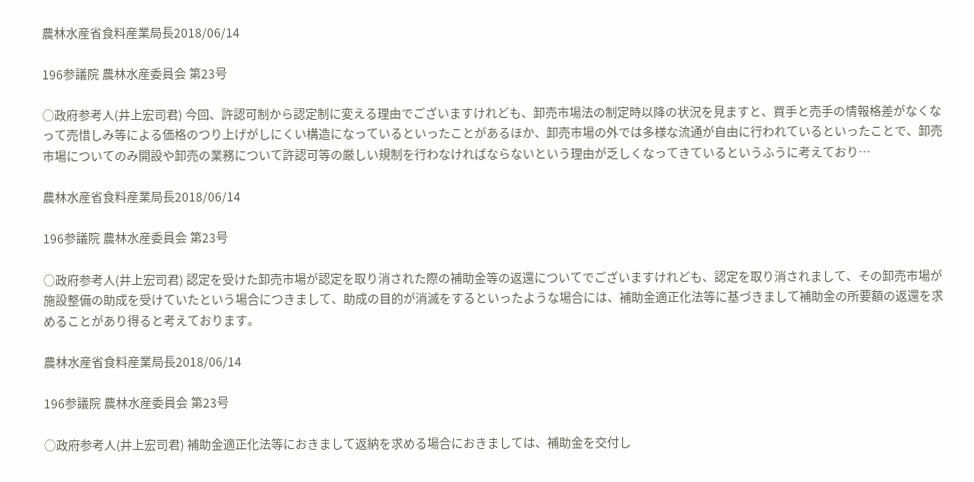農林水産省食料産業局長2018/06/14

196参議院 農林水産委員会 第23号

○政府参考人(井上宏司君) 今回、許認可制から認定制に変える理由でございますけれども、卸売市場法の制定時以降の状況を見ますと、買手と売手の情報格差がなくなって売惜しみ等による価格のつり上げがしにくい構造になっているといったことがあるほか、卸売市場の外では多様な流通が自由に行われているといったことで、卸売市場についてのみ開設や卸売の業務について許認可等の厳しい規制を行わなければならないという理由が乏しくなってきているというふうに考えており…

農林水産省食料産業局長2018/06/14

196参議院 農林水産委員会 第23号

○政府参考人(井上宏司君) 認定を受けた卸売市場が認定を取り消された際の補助金等の返還についてでございますけれども、認定を取り消されまして、その卸売市場が施設整備の助成を受けていたという場合につきまして、助成の目的が消滅をするといったような場合には、補助金適正化法等に基づきまして補助金の所要額の返還を求めることがあり得ると考えております。

農林水産省食料産業局長2018/06/14

196参議院 農林水産委員会 第23号

○政府参考人(井上宏司君) 補助金適正化法等におきまして返納を求める場合におきましては、補助金を交付し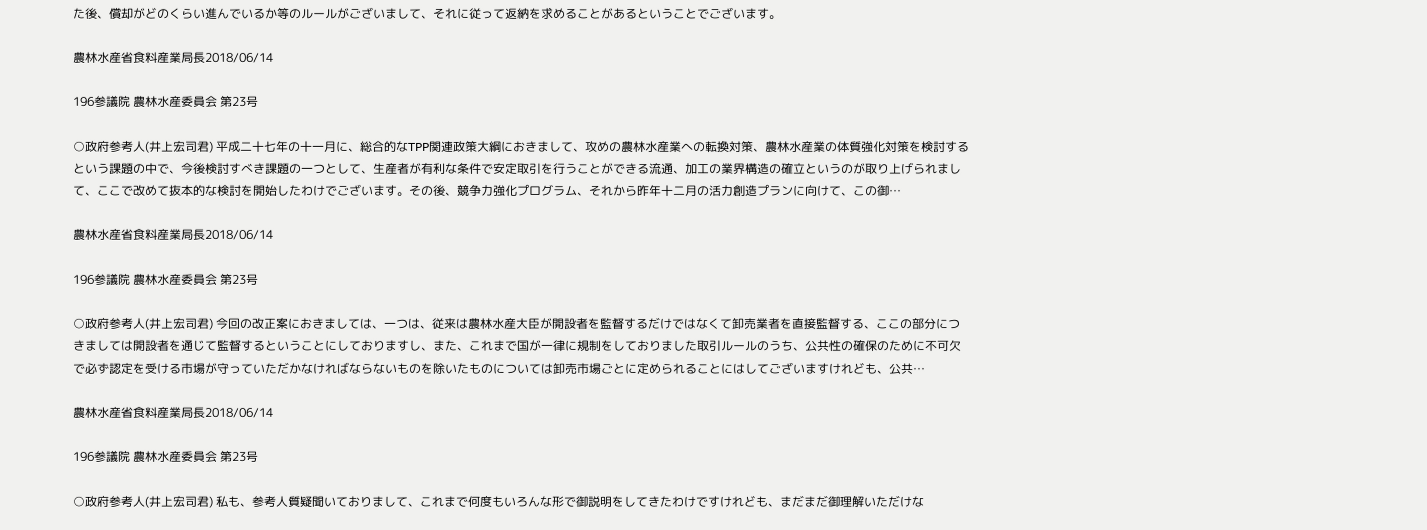た後、償却がどのくらい進んでいるか等のルールがございまして、それに従って返納を求めることがあるということでございます。

農林水産省食料産業局長2018/06/14

196参議院 農林水産委員会 第23号

○政府参考人(井上宏司君) 平成二十七年の十一月に、総合的なTPP関連政策大綱におきまして、攻めの農林水産業への転換対策、農林水産業の体質強化対策を検討するという課題の中で、今後検討すべき課題の一つとして、生産者が有利な条件で安定取引を行うことができる流通、加工の業界構造の確立というのが取り上げられまして、ここで改めて抜本的な検討を開始したわけでございます。その後、競争力強化プログラム、それから昨年十二月の活力創造プランに向けて、この御…

農林水産省食料産業局長2018/06/14

196参議院 農林水産委員会 第23号

○政府参考人(井上宏司君) 今回の改正案におきましては、一つは、従来は農林水産大臣が開設者を監督するだけではなくて卸売業者を直接監督する、ここの部分につきましては開設者を通じて監督するということにしておりますし、また、これまで国が一律に規制をしておりました取引ルールのうち、公共性の確保のために不可欠で必ず認定を受ける市場が守っていただかなければならないものを除いたものについては卸売市場ごとに定められることにはしてございますけれども、公共…

農林水産省食料産業局長2018/06/14

196参議院 農林水産委員会 第23号

○政府参考人(井上宏司君) 私も、参考人質疑聞いておりまして、これまで何度もいろんな形で御説明をしてきたわけですけれども、まだまだ御理解いただけな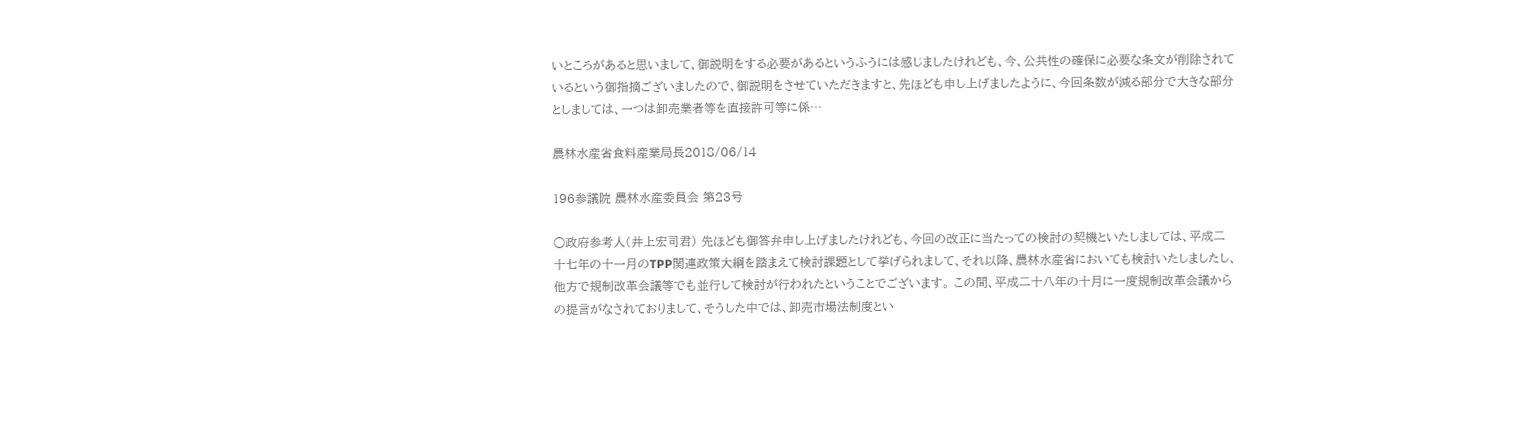いところがあると思いまして、御説明をする必要があるというふうには感じましたけれども、今、公共性の確保に必要な条文が削除されているという御指摘ございましたので、御説明をさせていただきますと、先ほども申し上げましたように、今回条数が減る部分で大きな部分としましては、一つは卸売業者等を直接許可等に係…

農林水産省食料産業局長2018/06/14

196参議院 農林水産委員会 第23号

○政府参考人(井上宏司君) 先ほども御答弁申し上げましたけれども、今回の改正に当たっての検討の契機といたしましては、平成二十七年の十一月のTPP関連政策大綱を踏まえて検討課題として挙げられまして、それ以降、農林水産省においても検討いたしましたし、他方で規制改革会議等でも並行して検討が行われたということでございます。 この間、平成二十八年の十月に一度規制改革会議からの提言がなされておりまして、そうした中では、卸売市場法制度とい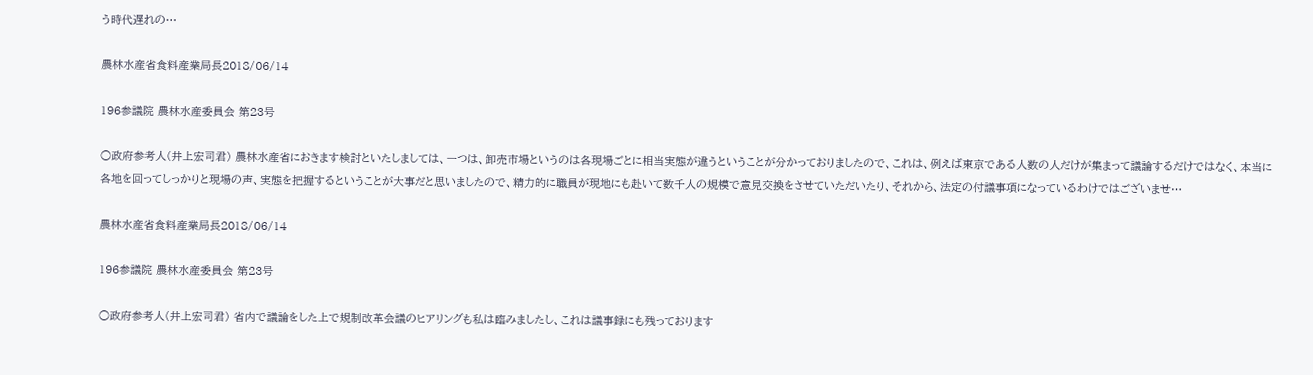う時代遅れの…

農林水産省食料産業局長2018/06/14

196参議院 農林水産委員会 第23号

○政府参考人(井上宏司君) 農林水産省におきます検討といたしましては、一つは、卸売市場というのは各現場ごとに相当実態が違うということが分かっておりましたので、これは、例えば東京である人数の人だけが集まって議論するだけではなく、本当に各地を回ってしっかりと現場の声、実態を把握するということが大事だと思いましたので、精力的に職員が現地にも赴いて数千人の規模で意見交換をさせていただいたり、それから、法定の付議事項になっているわけではございませ…

農林水産省食料産業局長2018/06/14

196参議院 農林水産委員会 第23号

○政府参考人(井上宏司君) 省内で議論をした上で規制改革会議のヒアリングも私は臨みましたし、これは議事録にも残っております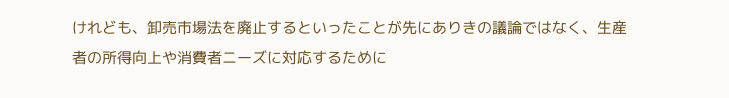けれども、卸売市場法を廃止するといったことが先にありきの議論ではなく、生産者の所得向上や消費者ニーズに対応するために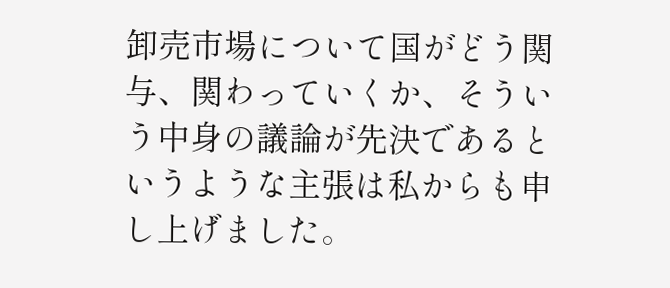卸売市場について国がどう関与、関わっていくか、そういう中身の議論が先決であるというような主張は私からも申し上げました。